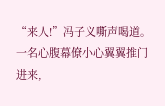“来人!”冯子义嘶声喝道。
一名心腹幕僚小心翼翼推门进来,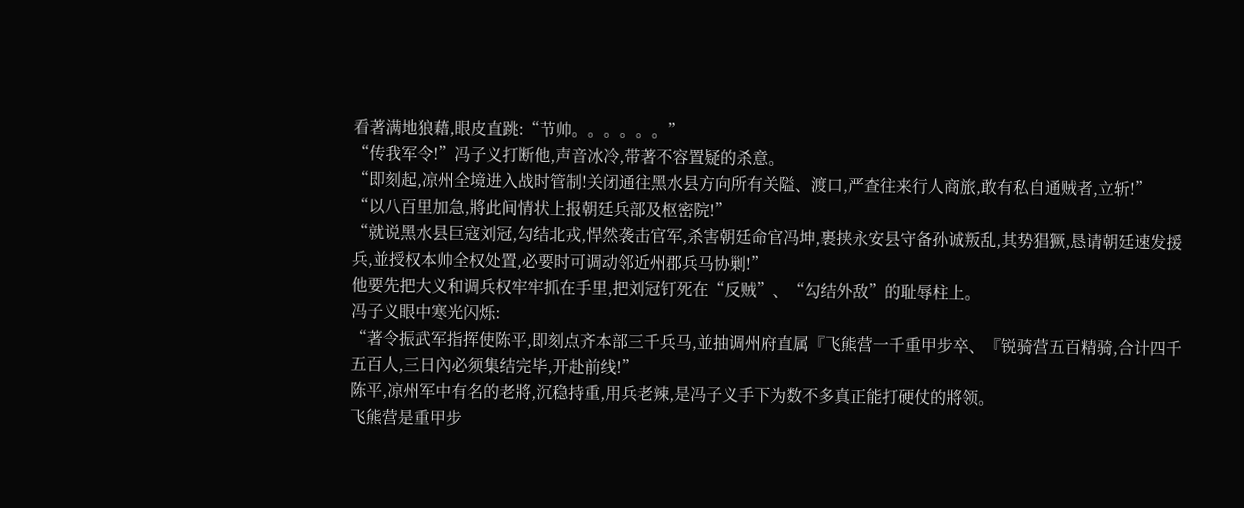看著满地狼藉,眼皮直跳:“节帅。。。。。。”
“传我军令!”冯子义打断他,声音冰冷,带著不容置疑的杀意。
“即刻起,凉州全境进入战时管制!关闭通往黑水县方向所有关隘、渡口,严查往来行人商旅,敢有私自通贼者,立斩!”
“以八百里加急,將此间情状上报朝廷兵部及枢密院!”
“就说黑水县巨寇刘冠,勾结北戎,悍然袭击官军,杀害朝廷命官冯坤,裹挟永安县守备孙诚叛乱,其势猖獗,恳请朝廷速发援兵,並授权本帅全权处置,必要时可调动邻近州郡兵马协剿!”
他要先把大义和调兵权牢牢抓在手里,把刘冠钉死在“反贼”、“勾结外敌”的耻辱柱上。
冯子义眼中寒光闪烁:
“著令振武军指挥使陈平,即刻点齐本部三千兵马,並抽调州府直属『飞熊营一千重甲步卒、『锐骑营五百精骑,合计四千五百人,三日內必须集结完毕,开赴前线!”
陈平,凉州军中有名的老將,沉稳持重,用兵老辣,是冯子义手下为数不多真正能打硬仗的將领。
飞熊营是重甲步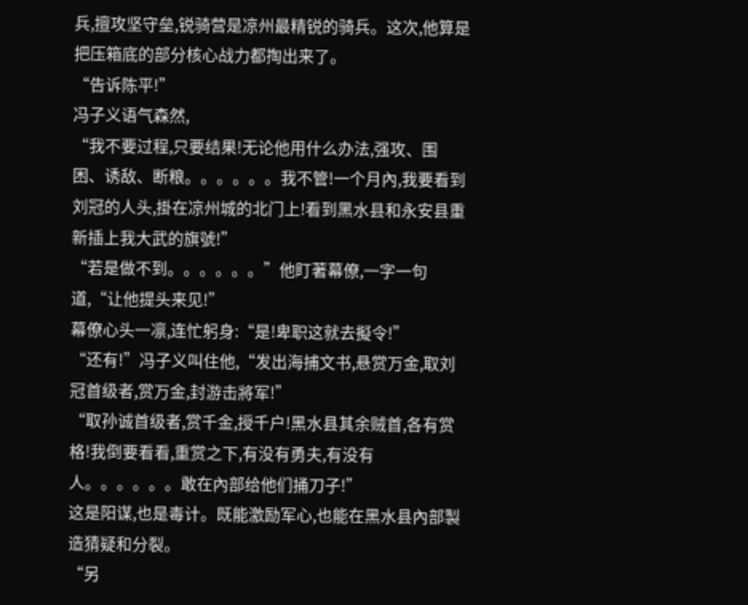兵,擅攻坚守垒,锐骑营是凉州最精锐的骑兵。这次,他算是把压箱底的部分核心战力都掏出来了。
“告诉陈平!”
冯子义语气森然,
“我不要过程,只要结果!无论他用什么办法,强攻、围困、诱敌、断粮。。。。。。我不管!一个月內,我要看到刘冠的人头,掛在凉州城的北门上!看到黑水县和永安县重新插上我大武的旗號!”
“若是做不到。。。。。。”他盯著幕僚,一字一句道,“让他提头来见!”
幕僚心头一凛,连忙躬身:“是!卑职这就去擬令!”
“还有!”冯子义叫住他,“发出海捕文书,悬赏万金,取刘冠首级者,赏万金,封游击將军!”
“取孙诚首级者,赏千金,授千户!黑水县其余贼首,各有赏格!我倒要看看,重赏之下,有没有勇夫,有没有人。。。。。。敢在內部给他们捅刀子!”
这是阳谋,也是毒计。既能激励军心,也能在黑水县內部製造猜疑和分裂。
“另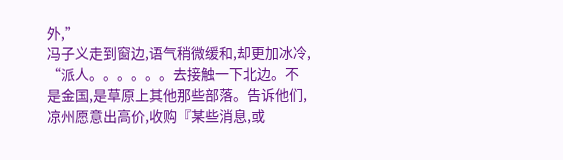外,”
冯子义走到窗边,语气稍微缓和,却更加冰冷,
“派人。。。。。。去接触一下北边。不是金国,是草原上其他那些部落。告诉他们,凉州愿意出高价,收购『某些消息,或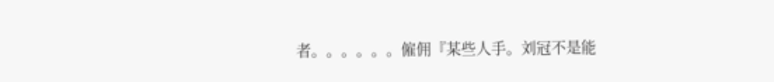者。。。。。。僱佣『某些人手。刘冠不是能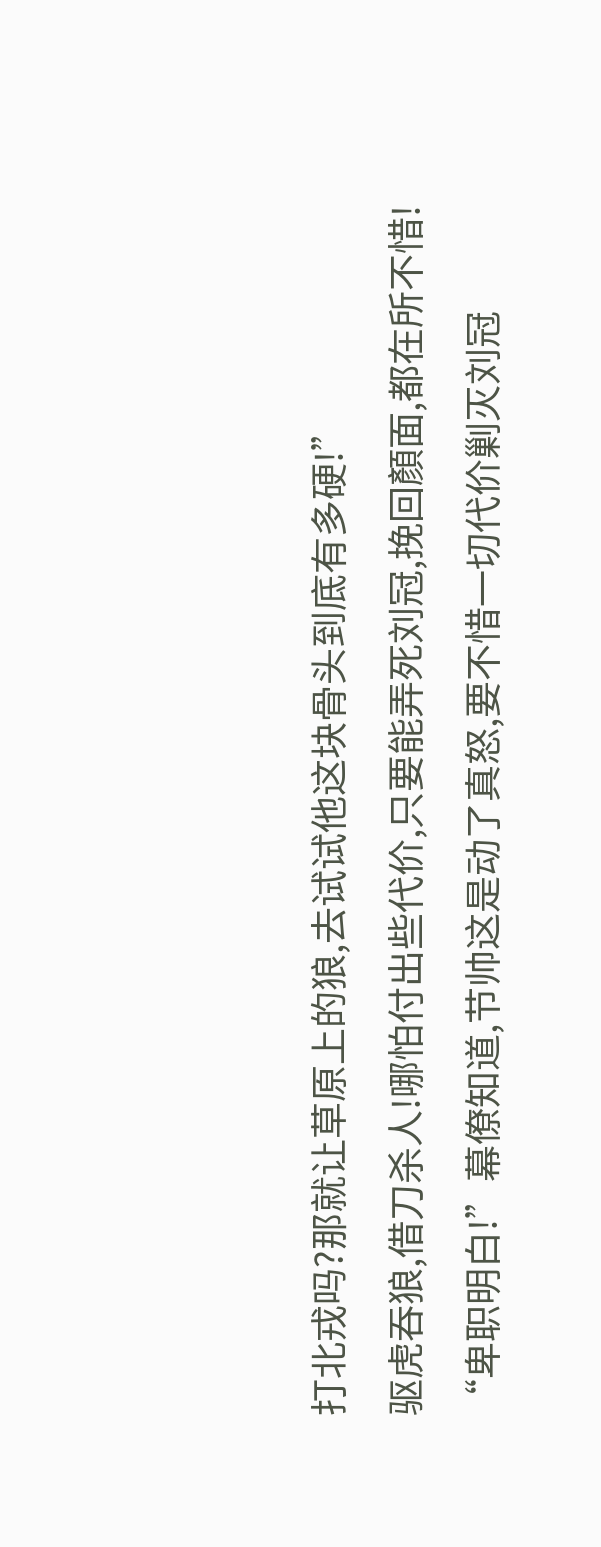打北戎吗?那就让草原上的狼,去试试他这块骨头到底有多硬!”
驱虎吞狼,借刀杀人!哪怕付出些代价,只要能弄死刘冠,挽回顏面,都在所不惜!
“卑职明白!”幕僚知道,节帅这是动了真怒,要不惜一切代价剿灭刘冠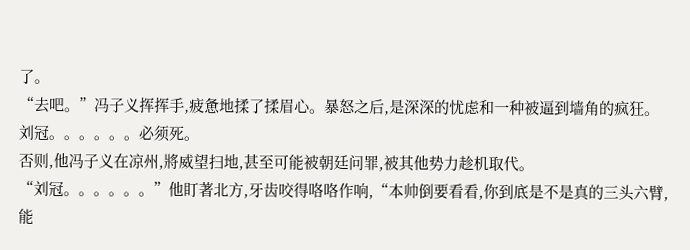了。
“去吧。”冯子义挥挥手,疲惫地揉了揉眉心。暴怒之后,是深深的忧虑和一种被逼到墙角的疯狂。
刘冠。。。。。。必须死。
否则,他冯子义在凉州,將威望扫地,甚至可能被朝廷问罪,被其他势力趁机取代。
“刘冠。。。。。。”他盯著北方,牙齿咬得咯咯作响,“本帅倒要看看,你到底是不是真的三头六臂,能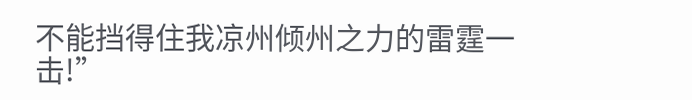不能挡得住我凉州倾州之力的雷霆一击!”